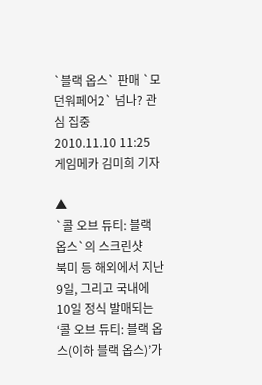`블랙 옵스` 판매 `모던워페어2` 넘나? 관심 집중
2010.11.10 11:25 게임메카 김미희 기자

▲
`콜 오브 듀티: 블랙 옵스`의 스크린샷
북미 등 해외에서 지난 9일, 그리고 국내에 10일 정식 발매되는 ‘콜 오브 듀티: 블랙 옵스(이하 블랙 옵스)’가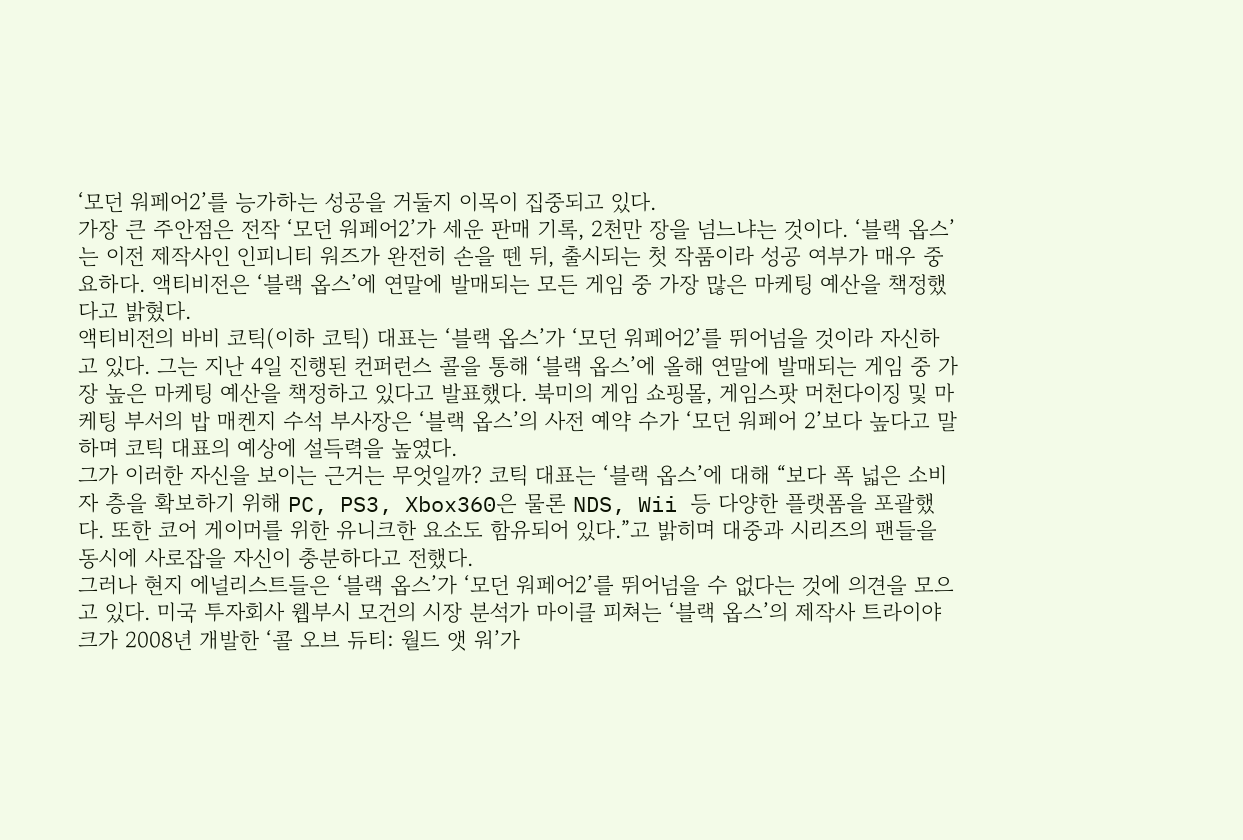‘모던 워페어2’를 능가하는 성공을 거둘지 이목이 집중되고 있다.
가장 큰 주안점은 전작 ‘모던 워페어2’가 세운 판매 기록, 2천만 장을 넘느냐는 것이다. ‘블랙 옵스’는 이전 제작사인 인피니티 워즈가 완전히 손을 뗀 뒤, 출시되는 첫 작품이라 성공 여부가 매우 중요하다. 액티비전은 ‘블랙 옵스’에 연말에 발매되는 모든 게임 중 가장 많은 마케팅 예산을 책정했다고 밝혔다.
액티비전의 바비 코틱(이하 코틱) 대표는 ‘블랙 옵스’가 ‘모던 워페어2’를 뛰어넘을 것이라 자신하고 있다. 그는 지난 4일 진행된 컨퍼런스 콜을 통해 ‘블랙 옵스’에 올해 연말에 발매되는 게임 중 가장 높은 마케팅 예산을 책정하고 있다고 발표했다. 북미의 게임 쇼핑몰, 게임스팟 머천다이징 및 마케팅 부서의 밥 매켄지 수석 부사장은 ‘블랙 옵스’의 사전 예약 수가 ‘모던 워페어 2’보다 높다고 말하며 코틱 대표의 예상에 설득력을 높였다.
그가 이러한 자신을 보이는 근거는 무엇일까? 코틱 대표는 ‘블랙 옵스’에 대해 “보다 폭 넓은 소비자 층을 확보하기 위해 PC, PS3, Xbox360은 물론 NDS, Wii 등 다양한 플랫폼을 포괄했다. 또한 코어 게이머를 위한 유니크한 요소도 함유되어 있다.”고 밝히며 대중과 시리즈의 팬들을 동시에 사로잡을 자신이 충분하다고 전했다.
그러나 현지 에널리스트들은 ‘블랙 옵스’가 ‘모던 워페어2’를 뛰어넘을 수 없다는 것에 의견을 모으고 있다. 미국 투자회사 웹부시 모건의 시장 분석가 마이클 피쳐는 ‘블랙 옵스’의 제작사 트라이야크가 2008년 개발한 ‘콜 오브 듀티: 월드 앳 워’가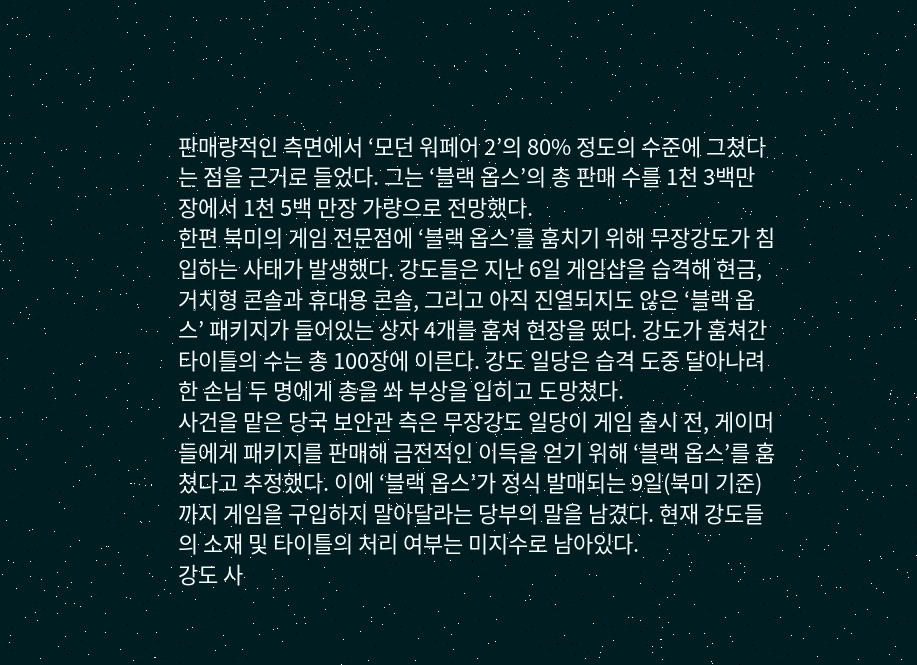판매량적인 측면에서 ‘모던 워페어 2’의 80% 정도의 수준에 그쳤다는 점을 근거로 들었다. 그는 ‘블랙 옵스’의 총 판매 수를 1천 3백만 장에서 1천 5백 만장 가량으로 전망했다.
한편 북미의 게임 전문점에 ‘블랙 옵스’를 훔치기 위해 무장강도가 침입하는 사태가 발생했다. 강도들은 지난 6일 게임샵을 습격해 현금, 거치형 콘솔과 휴대용 콘솔, 그리고 아직 진열되지도 않은 ‘블랙 옵스’ 패키지가 들어있는 상자 4개를 훔쳐 현장을 떴다. 강도가 훔쳐간 타이틀의 수는 총 100장에 이른다. 강도 일당은 습격 도중 달아나려 한 손님 두 명에게 총을 쏴 부상을 입히고 도망쳤다.
사건을 맡은 당국 보안관 측은 무장강도 일당이 게임 출시 전, 게이머들에게 패키지를 판매해 금전적인 이득을 얻기 위해 ‘블랙 옵스’를 훔쳤다고 추정했다. 이에 ‘블랙 옵스’가 정식 발매되는 9일(북미 기준)까지 게임을 구입하지 말아달라는 당부의 말을 남겼다. 현재 강도들의 소재 및 타이틀의 처리 여부는 미지수로 남아있다.
강도 사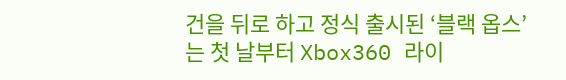건을 뒤로 하고 정식 출시된 ‘블랙 옵스’는 첫 날부터 Xbox360 라이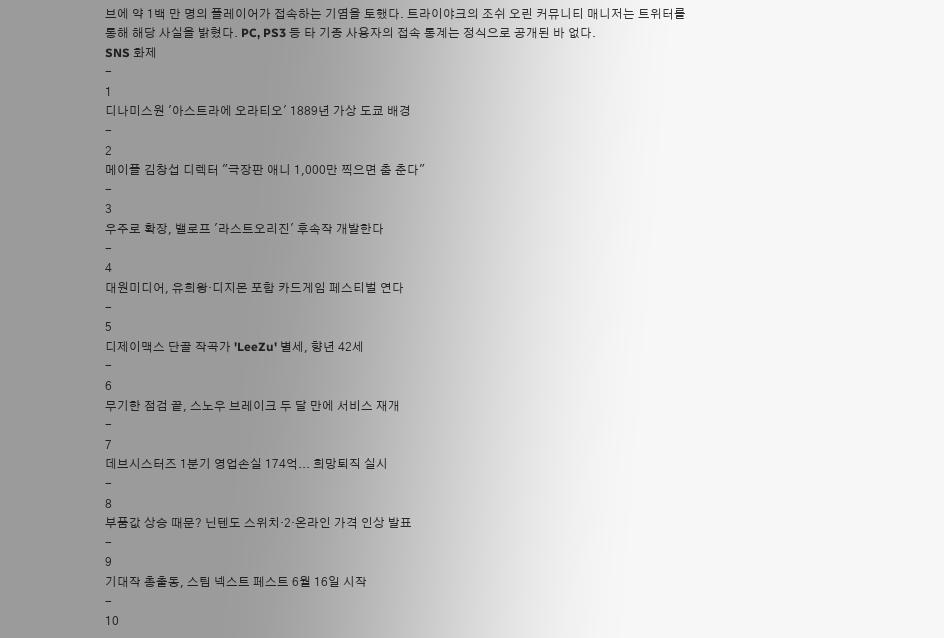브에 약 1백 만 명의 플레이어가 접속하는 기염을 토했다. 트라이야크의 조쉬 오린 커뮤니티 매니저는 트위터를 통해 해당 사실을 밝혔다. PC, PS3 등 타 기종 사용자의 접속 통계는 정식으로 공개된 바 없다.
SNS 화제
-
1
디나미스원 '아스트라에 오라티오' 1889년 가상 도쿄 배경
-
2
메이플 김창섭 디렉터 "극장판 애니 1,000만 찍으면 춤 춘다"
-
3
우주로 확장, 밸로프 '라스트오리진' 후속작 개발한다
-
4
대원미디어, 유희왕·디지몬 포함 카드게임 페스티벌 연다
-
5
디제이맥스 단골 작곡가 'LeeZu' 별세, 향년 42세
-
6
무기한 점검 끝, 스노우 브레이크 두 달 만에 서비스 재개
-
7
데브시스터즈 1분기 영업손실 174억... 희망퇴직 실시
-
8
부품값 상승 때문? 닌텐도 스위치·2·온라인 가격 인상 발표
-
9
기대작 총출동, 스팀 넥스트 페스트 6월 16일 시작
-
10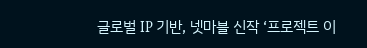글로벌 IP 기반, 넷마블 신작 ‘프로젝트 이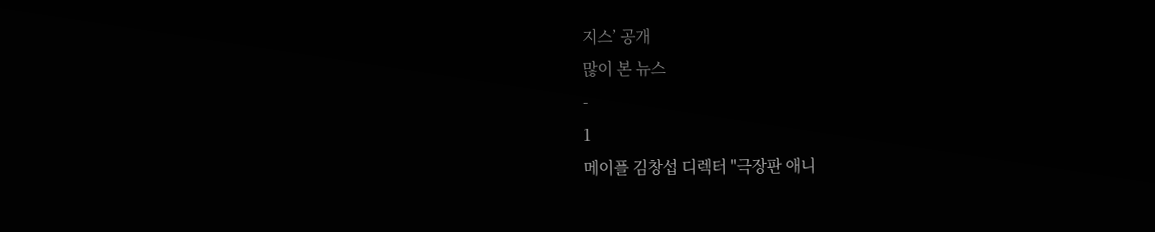지스’ 공개
많이 본 뉴스
-
1
메이플 김창섭 디렉터 "극장판 애니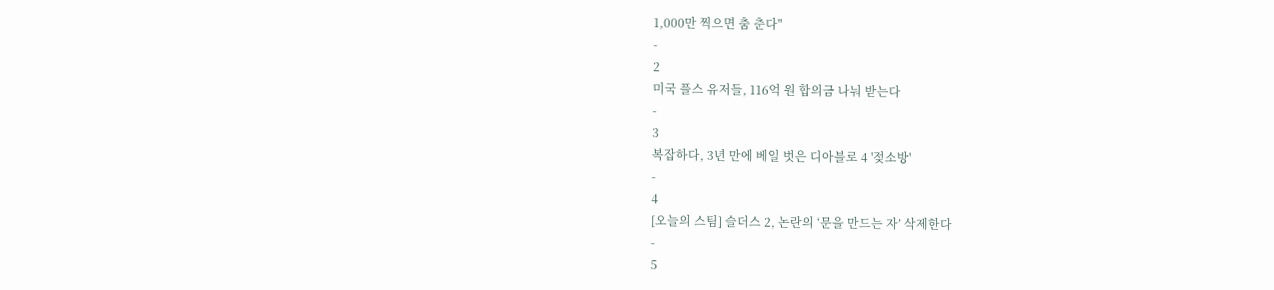1,000만 찍으면 춤 춘다"
-
2
미국 플스 유저들, 116억 원 합의금 나눠 받는다
-
3
복잡하다, 3년 만에 베일 벗은 디아블로 4 '젖소방'
-
4
[오늘의 스팀] 슬더스 2, 논란의 ‘문을 만드는 자’ 삭제한다
-
5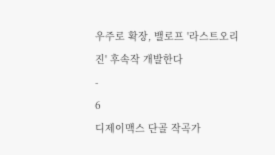우주로 확장, 밸로프 '라스트오리진' 후속작 개발한다
-
6
디제이맥스 단골 작곡가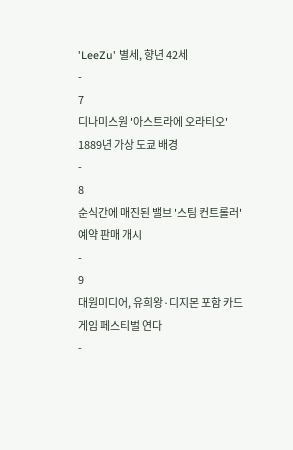'LeeZu' 별세, 향년 42세
-
7
디나미스원 '아스트라에 오라티오' 1889년 가상 도쿄 배경
-
8
순식간에 매진된 밸브 '스팀 컨트롤러' 예약 판매 개시
-
9
대원미디어, 유희왕·디지몬 포함 카드게임 페스티벌 연다
-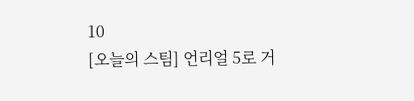10
[오늘의 스팀] 언리얼 5로 거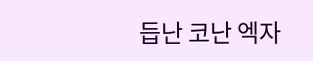듭난 코난 엑자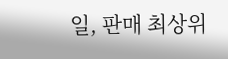일, 판매 최상위